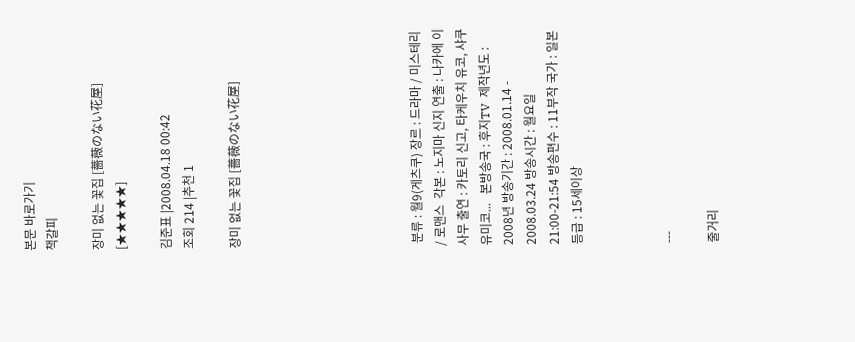본문 바로가기
책갈피

장미 없는 꽃집 [薔薇のない花屋] [★★★★★]

김준표 |2008.04.18 00:42
조회 214 |추천 1

장미 없는 꽃집 [薔薇のない花屋]







 분류 : 월9(게츠쿠) 장르 : 드라마 / 미스테리 / 로맨스  각본 : 노지마 신지 연출 : 나카에 이사무 출연 : 카토리 신고, 타케우치 유코, 샤쿠 유미코...   본방송국 : 후지TV  제작년도 : 2008년 방송기간 : 2008.01.14 - 2008.03.24 방송시간 : 월요일 21:00-21:54 방송편수 : 11부작 국가 : 일본  등급 : 15세이상



---

줄거리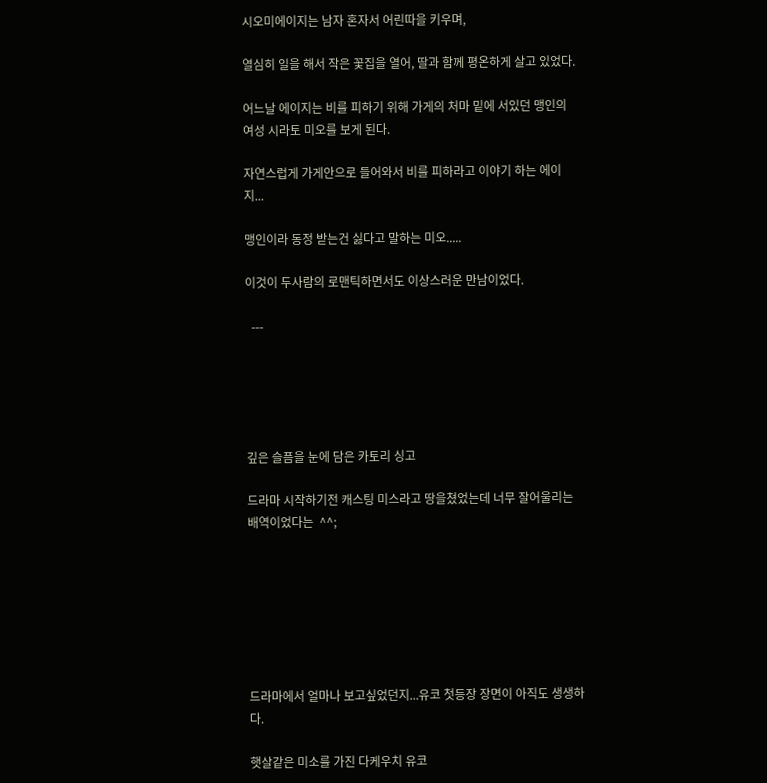시오미에이지는 남자 혼자서 어린따을 키우며,

열심히 일을 해서 작은 꽃집을 열어, 딸과 함께 평온하게 살고 있었다.

어느날 에이지는 비를 피하기 위해 가게의 처마 밑에 서있던 맹인의 여성 시라토 미오를 보게 된다.

자연스럽게 가게안으로 들어와서 비를 피하라고 이야기 하는 에이지...

맹인이라 동정 받는건 싫다고 말하는 미오.....

이것이 두사람의 로맨틱하면서도 이상스러운 만남이었다.

  ---





깊은 슬픔을 눈에 담은 카토리 싱고

드라마 시작하기전 캐스팅 미스라고 땅을쳤었는데 너무 잘어울리는 배역이었다는  ^^;







드라마에서 얼마나 보고싶었던지...유코 첫등장 장면이 아직도 생생하다.

햇살같은 미소를 가진 다케우치 유코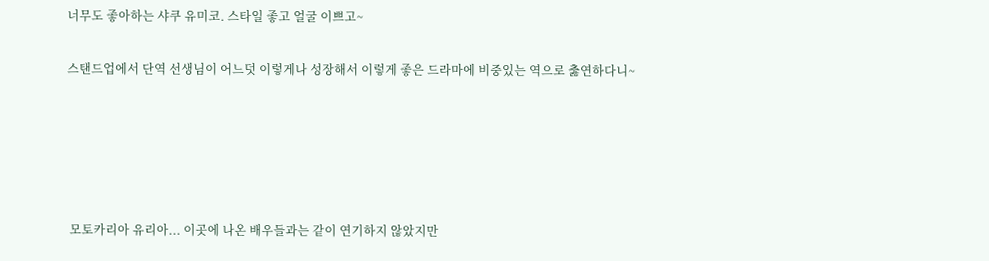너무도 좋아하는 샤쿠 유미코. 스타일 좋고 얼굴 이쁘고~

스탠드업에서 단역 선생님이 어느덧 이렇게나 성장해서 이렇게 좋은 드라마에 비중있는 역으로 춣연하다니~





 모토카리아 유리아... 이곳에 나온 배우들과는 같이 연기하지 않았지만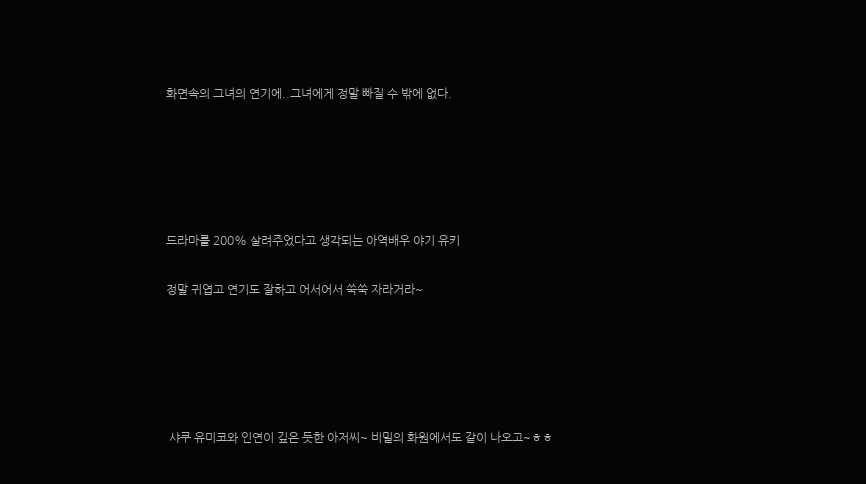화면속의 그녀의 연기에..그녀에게 정말 빠질 수 밖에 없다.





드라마를 200% 살려주었다고 생각되는 아역배우 야기 유키

정말 귀엽고 연기도 잘하고 어서어서 쑥쑥 자라거라~





 샤쿠 유미코와 인연이 깊은 듯한 아저씨~ 비밀의 화원에서도 같이 나오고~ㅎㅎ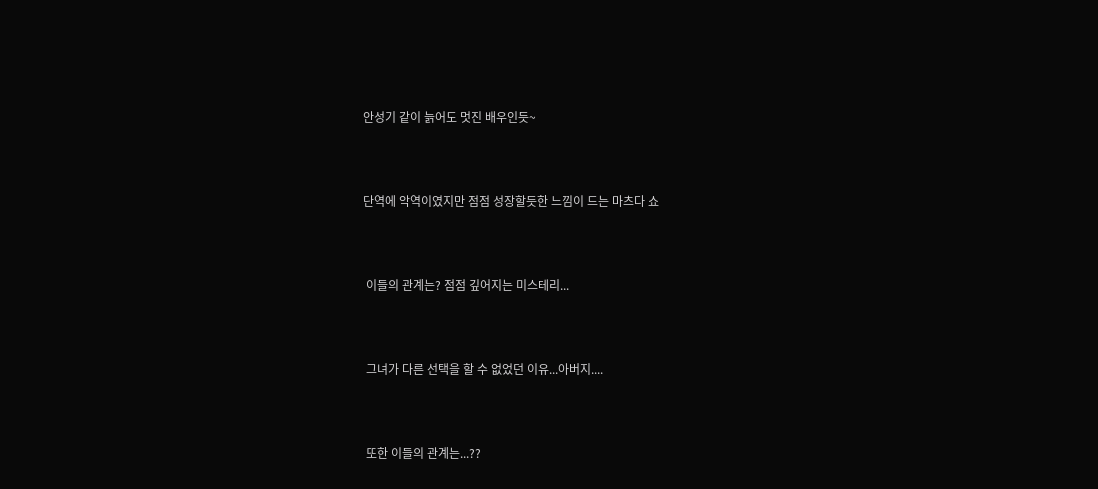안성기 같이 늙어도 멋진 배우인듯~





단역에 악역이였지만 점점 성장할듯한 느낌이 드는 마츠다 쇼





 이들의 관계는? 점점 깊어지는 미스테리...





 그녀가 다른 선택을 할 수 없었던 이유...아버지....





 또한 이들의 관계는...??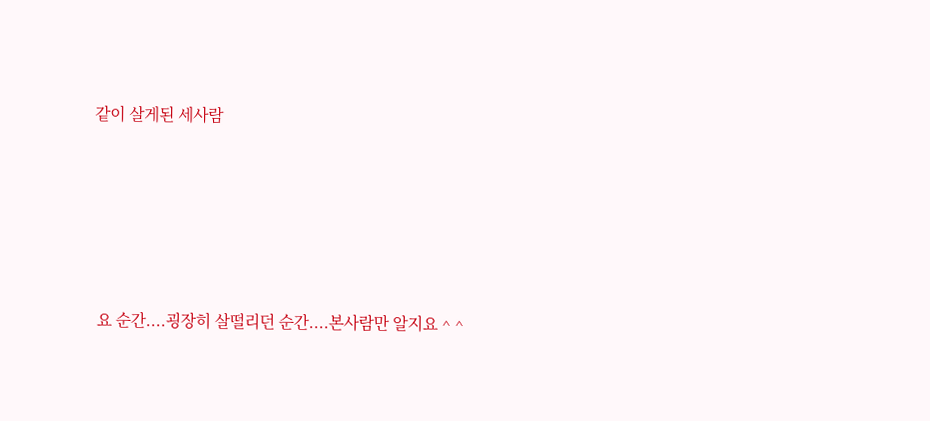같이 살게된 세사람





 요 순간....굉장히 살떨리던 순간....본사람만 알지요 ^ ^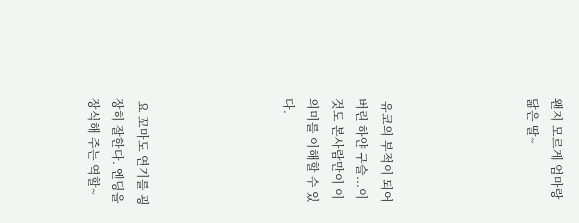왠지 모르게 엄마랑 닮은 딸~





 유코의 부적이 되어버린 하얀 구슬...이것도 본사람만이 이 의미를 이해할 수 있다.





 요 꼬마도 연기를 굉장히 잘한다. 엔딩을 장식해 주는 역할~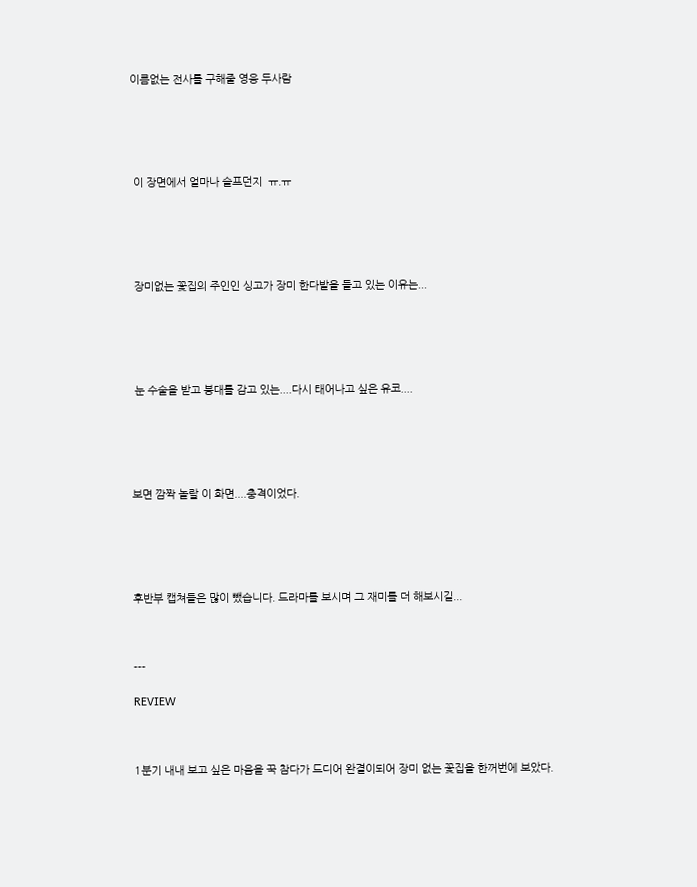이름없는 전사를 구해줄 영웅 두사람





 이 장면에서 얼마나 슬프던지  ㅠ.ㅠ





 장미없는 꽃집의 주인인 싱고가 장미 한다발을 들고 있는 이유는...





 눈 수술을 받고 붕대를 감고 있는....다시 태어나고 싶은 유코....





보면 깜짝 놀랄 이 화면....충격이었다.





후반부 캡쳐들은 많이 뺐습니다. 드라마를 보시며 그 재미를 더 해보시길...



---

REVIEW



1분기 내내 보고 싶은 마음을 꾹 참다가 드디어 완결이되어 장미 없는 꽃집을 한꺼번에 보았다.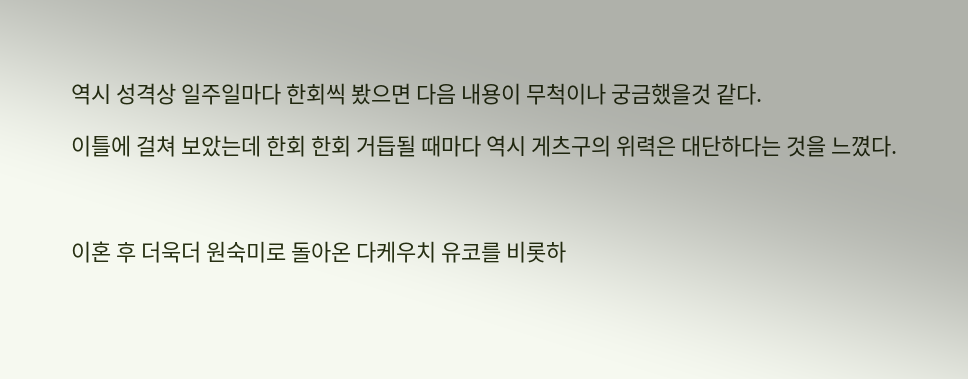역시 성격상 일주일마다 한회씩 봤으면 다음 내용이 무척이나 궁금했을것 같다.

이틀에 걸쳐 보았는데 한회 한회 거듭될 때마다 역시 게츠구의 위력은 대단하다는 것을 느꼈다.



이혼 후 더욱더 원숙미로 돌아온 다케우치 유코를 비롯하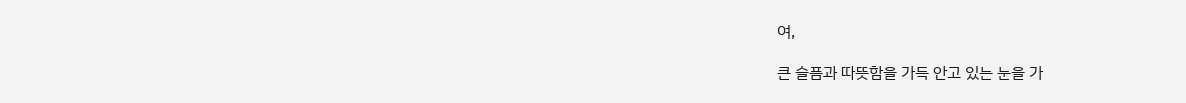여,

큰 슬픔과 따뜻함을 가득 안고 있는 눈을 가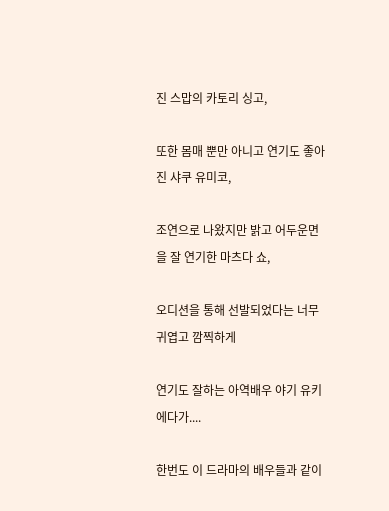진 스맙의 카토리 싱고,

또한 몸매 뿐만 아니고 연기도 좋아진 샤쿠 유미코,

조연으로 나왔지만 밝고 어두운면을 잘 연기한 마츠다 쇼,

오디션을 통해 선발되었다는 너무 귀엽고 깜찍하게

연기도 잘하는 아역배우 야기 유키에다가....

한번도 이 드라마의 배우들과 같이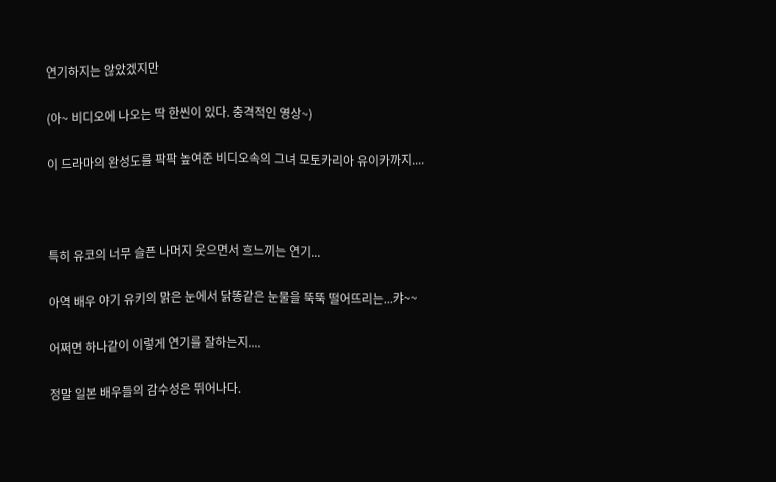연기하지는 않았겠지만

(아~ 비디오에 나오는 딱 한씬이 있다. 충격적인 영상~)

이 드라마의 완성도를 팍팍 높여준 비디오속의 그녀 모토카리아 유이카까지....



특히 유코의 너무 슬픈 나머지 웃으면서 흐느끼는 연기...

아역 배우 야기 유키의 맑은 눈에서 닭똥같은 눈물을 뚝뚝 떨어뜨리는...캬~~

어쩌면 하나같이 이렇게 연기를 잘하는지....

정말 일본 배우들의 감수성은 뛰어나다.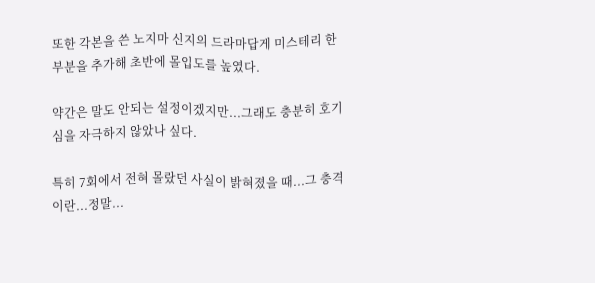또한 각본을 쓴 노지마 신지의 드라마답게 미스테리 한 부분을 추가해 초반에 몰입도를 높였다.

약간은 말도 안되는 설정이겠지만...그래도 충분히 호기심을 자극하지 않았나 싶다.

특히 7회에서 전혀 몰랐던 사실이 밝혀졌을 때...그 충격이란...정말...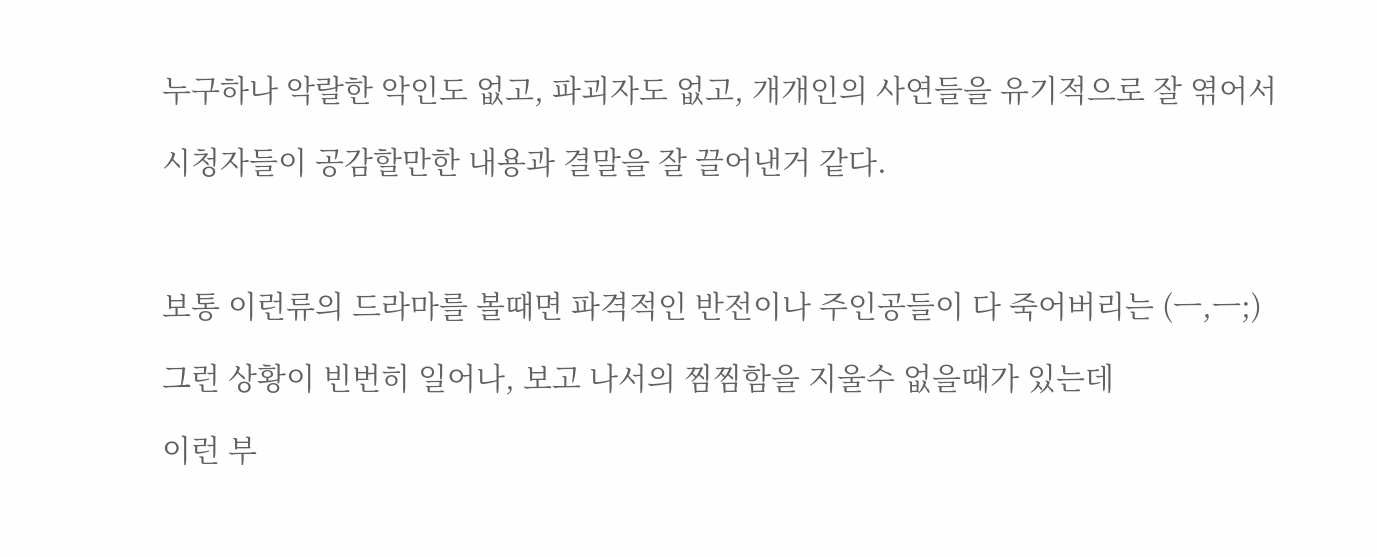누구하나 악랄한 악인도 없고, 파괴자도 없고, 개개인의 사연들을 유기적으로 잘 엮어서

시청자들이 공감할만한 내용과 결말을 잘 끌어낸거 같다.



보통 이런류의 드라마를 볼때면 파격적인 반전이나 주인공들이 다 죽어버리는 (ㅡ,ㅡ;)

그런 상황이 빈번히 일어나, 보고 나서의 찜찜함을 지울수 없을때가 있는데

이런 부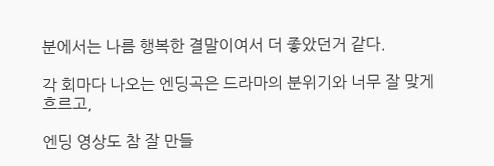분에서는 나름 행복한 결말이여서 더 좋았던거 같다.

각 회마다 나오는 엔딩곡은 드라마의 분위기와 너무 잘 맞게 흐르고,

엔딩 영상도 참 잘 만들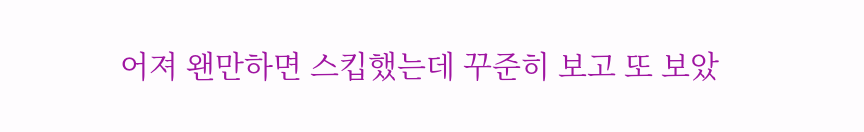어져 왠만하면 스킵했는데 꾸준히 보고 또 보았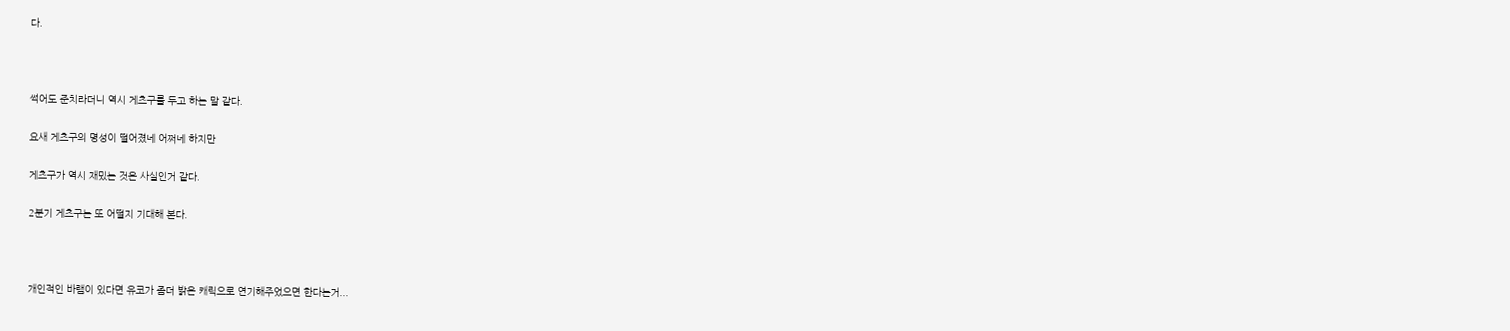다.



썩어도 준치라더니 역시 게츠구를 두고 하는 말 같다.

요새 게츠구의 명성이 떨어졌네 어쩌네 하지만

게츠구가 역시 재밌는 것은 사실인거 같다.

2분기 게츠구는 또 어떨지 기대해 본다.



개인적인 바램이 있다면 유코가 좀더 밝은 캐릭으로 연기해주었으면 한다는거...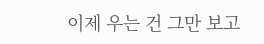이제 우는 건 그만 보고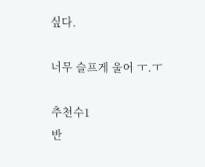싶다.

너무 슬프게 울어 ㅜ.ㅜ

추천수1
반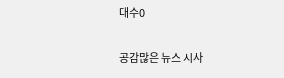대수0

공감많은 뉴스 시사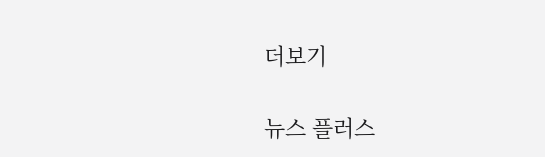더보기

뉴스 플러스